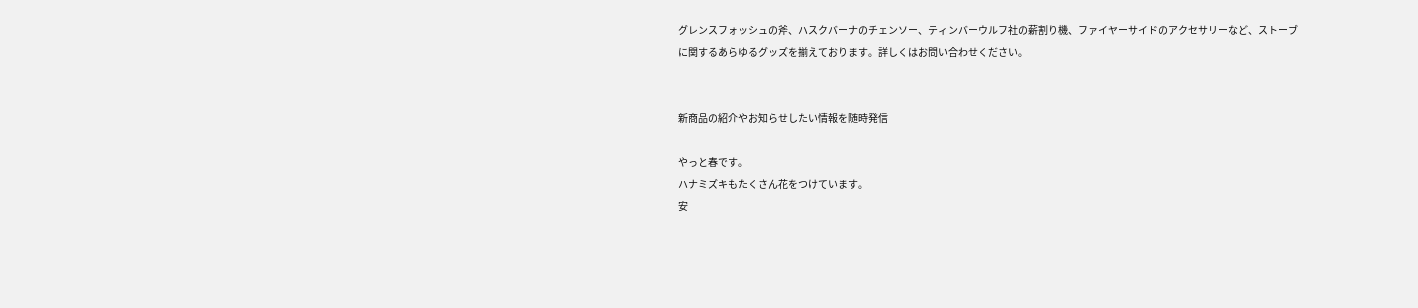グレンスフォッシュの斧、ハスクバーナのチェンソー、ティンバーウルフ社の薪割り機、ファイヤーサイドのアクセサリーなど、ストーブに関するあらゆるグッズを揃えております。詳しくはお問い合わせください。


新商品の紹介やお知らせしたい情報を随時発信

やっと春です。
ハナミズキもたくさん花をつけています。
安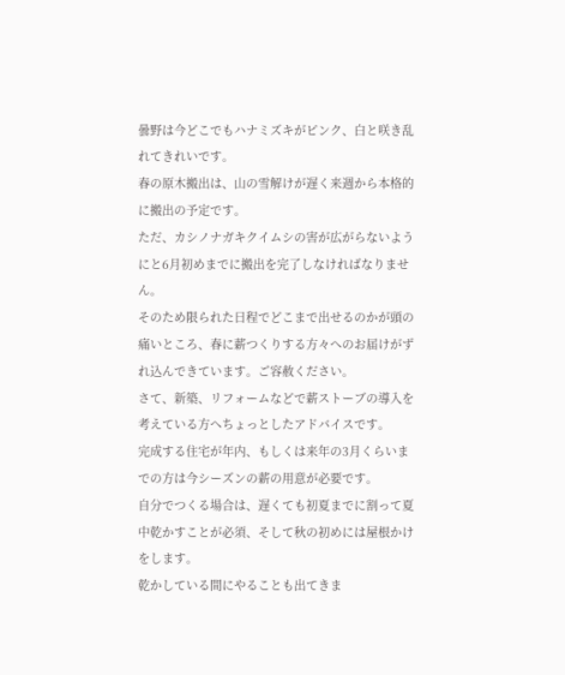曇野は今どこでもハナミズキがピンク、白と咲き乱れてきれいです。
春の原木搬出は、山の雪解けが遅く来週から本格的に搬出の予定です。
ただ、カシノナガキクイムシの害が広がらないようにと6月初めまでに搬出を完了しなければなりません。
そのため限られた日程でどこまで出せるのかが頭の痛いところ、春に薪つくりする方々へのお届けがずれ込んできています。ご容赦ください。
さて、新築、リフォームなどで薪ストーブの導入を考えている方へちょっとしたアドバイスです。
完成する住宅が年内、もしくは来年の3月くらいまでの方は今シーズンの薪の用意が必要です。
自分でつくる場合は、遅くても初夏までに割って夏中乾かすことが必須、そして秋の初めには屋根かけをします。
乾かしている間にやることも出てきま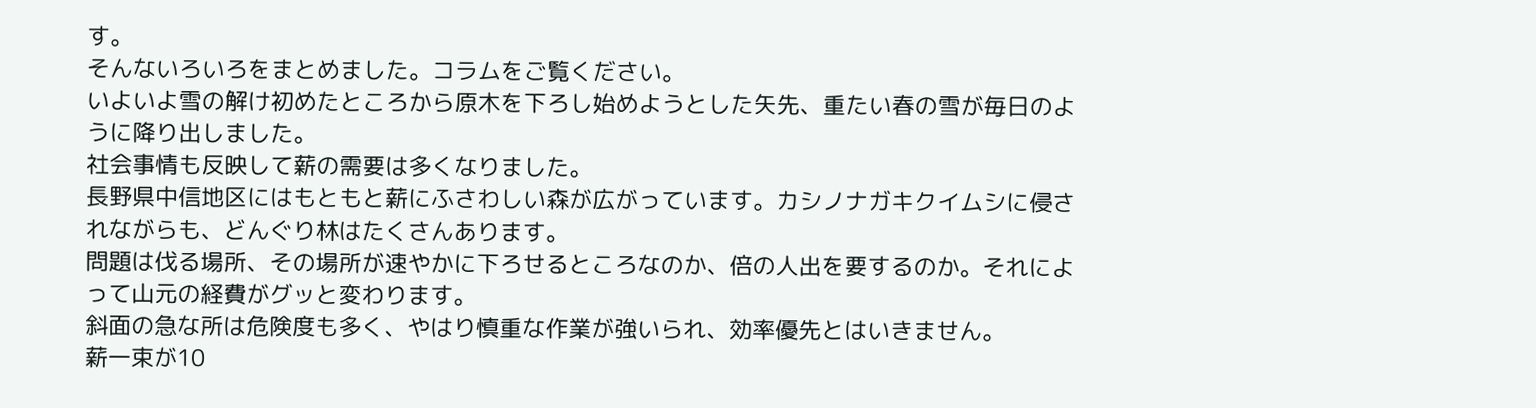す。
そんないろいろをまとめました。コラムをご覧ください。
いよいよ雪の解け初めたところから原木を下ろし始めようとした矢先、重たい春の雪が毎日のように降り出しました。
社会事情も反映して薪の需要は多くなりました。
長野県中信地区にはもともと薪にふさわしい森が広がっています。カシノナガキクイムシに侵されながらも、どんぐり林はたくさんあります。
問題は伐る場所、その場所が速やかに下ろせるところなのか、倍の人出を要するのか。それによって山元の経費がグッと変わります。
斜面の急な所は危険度も多く、やはり慎重な作業が強いられ、効率優先とはいきません。
薪一束が10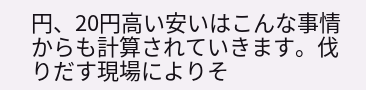円、20円高い安いはこんな事情からも計算されていきます。伐りだす現場によりそ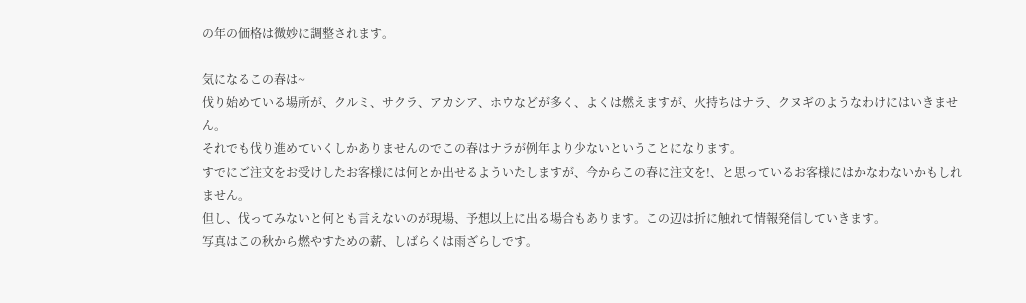の年の価格は微妙に調整されます。

気になるこの春は~
伐り始めている場所が、クルミ、サクラ、アカシア、ホウなどが多く、よくは燃えますが、火持ちはナラ、クヌギのようなわけにはいきません。
それでも伐り進めていくしかありませんのでこの春はナラが例年より少ないということになります。
すでにご注文をお受けしたお客様には何とか出せるよういたしますが、今からこの春に注文を!、と思っているお客様にはかなわないかもしれません。
但し、伐ってみないと何とも言えないのが現場、予想以上に出る場合もあります。この辺は折に触れて情報発信していきます。
写真はこの秋から燃やすための薪、しばらくは雨ざらしです。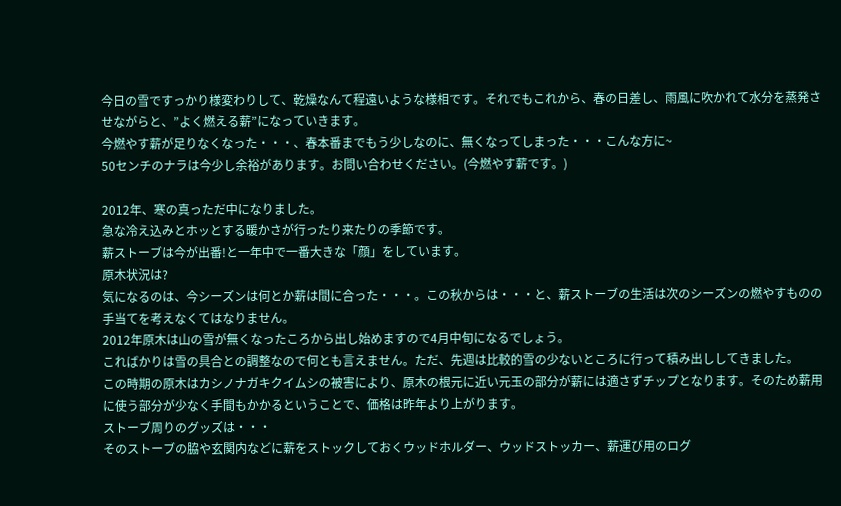今日の雪ですっかり様変わりして、乾燥なんて程遠いような様相です。それでもこれから、春の日差し、雨風に吹かれて水分を蒸発させながらと、”よく燃える薪”になっていきます。
今燃やす薪が足りなくなった・・・、春本番までもう少しなのに、無くなってしまった・・・こんな方に~
50センチのナラは今少し余裕があります。お問い合わせください。(今燃やす薪です。)

2012年、寒の真っただ中になりました。
急な冷え込みとホッとする暖かさが行ったり来たりの季節です。
薪ストーブは今が出番!と一年中で一番大きな「顔」をしています。
原木状況は?
気になるのは、今シーズンは何とか薪は間に合った・・・。この秋からは・・・と、薪ストーブの生活は次のシーズンの燃やすものの手当てを考えなくてはなりません。
2012年原木は山の雪が無くなったころから出し始めますので4月中旬になるでしょう。
こればかりは雪の具合との調整なので何とも言えません。ただ、先週は比較的雪の少ないところに行って積み出ししてきました。
この時期の原木はカシノナガキクイムシの被害により、原木の根元に近い元玉の部分が薪には適さずチップとなります。そのため薪用に使う部分が少なく手間もかかるということで、価格は昨年より上がります。
ストーブ周りのグッズは・・・
そのストーブの脇や玄関内などに薪をストックしておくウッドホルダー、ウッドストッカー、薪運び用のログ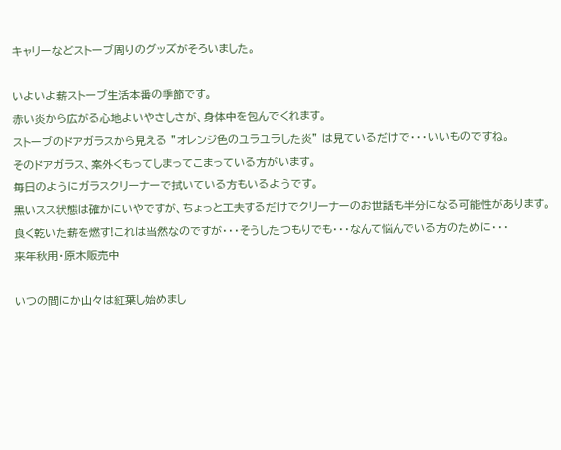キャリーなどストーブ周りのグッズがそろいました。

いよいよ薪ストーブ生活本番の季節です。
赤い炎から広がる心地よいやさしさが、身体中を包んでくれます。
ストーブのドアガラスから見える ”オレンジ色のユラユラした炎” は見ているだけで・・・いいものですね。
そのドアガラス、案外くもってしまってこまっている方がいます。
毎日のようにガラスクリーナーで拭いている方もいるようです。
黒いスス状態は確かにいやですが、ちょっと工夫するだけでクリーナーのお世話も半分になる可能性があります。
良く乾いた薪を燃す!これは当然なのですが・・・そうしたつもりでも・・・なんて悩んでいる方のために・・・
来年秋用・原木販売中

いつの間にか山々は紅葉し始めまし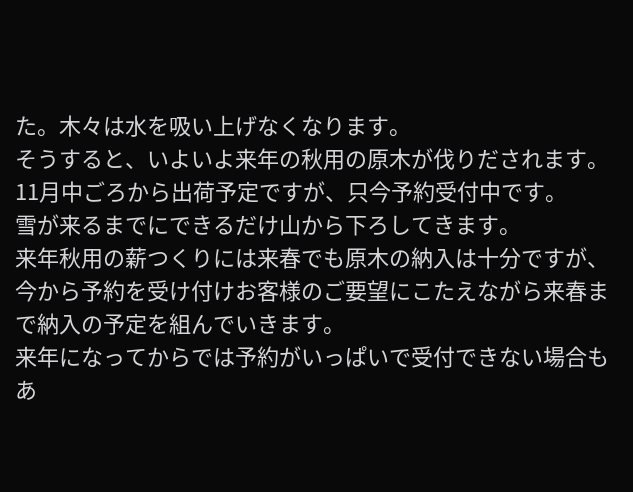た。木々は水を吸い上げなくなります。
そうすると、いよいよ来年の秋用の原木が伐りだされます。
11月中ごろから出荷予定ですが、只今予約受付中です。
雪が来るまでにできるだけ山から下ろしてきます。
来年秋用の薪つくりには来春でも原木の納入は十分ですが、今から予約を受け付けお客様のご要望にこたえながら来春まで納入の予定を組んでいきます。
来年になってからでは予約がいっぱいで受付できない場合もあ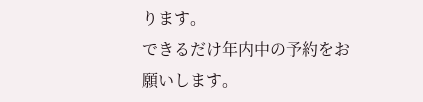ります。
できるだけ年内中の予約をお願いします。